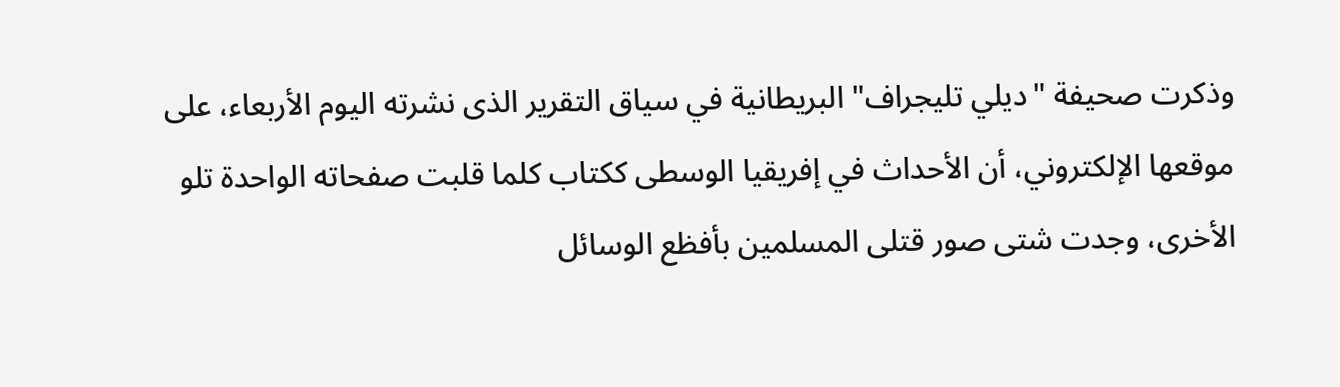وذكرت صحيفة "ديلي تليجراف" البريطانية في سياق التقرير الذى نشرته اليوم الأربعاء، على موقعها الإلكتروني، أن الأحداث في إفريقيا الوسطى ككتاب كلما قلبت صفحاته الواحدة تلو الأخرى، وجدت شتى صور قتلى المسلمين بأفظع الوسائل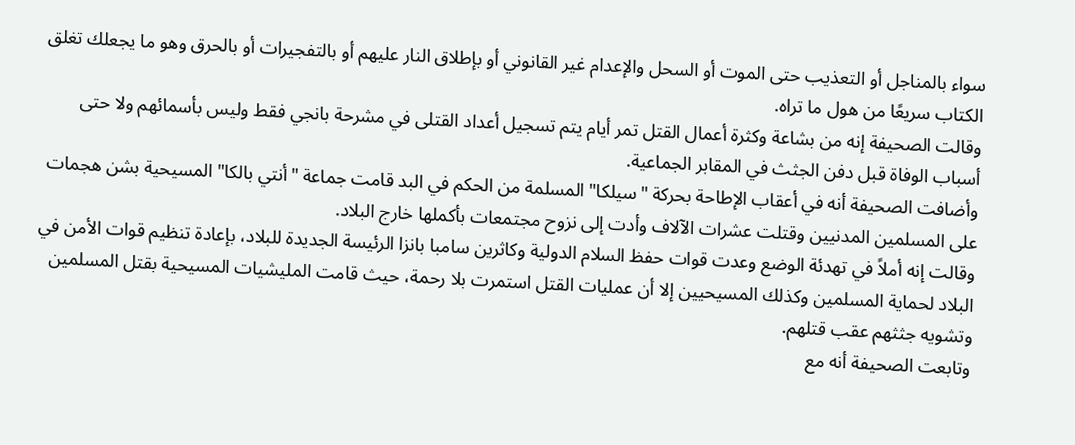سواء بالمناجل أو التعذيب حتى الموت أو السحل والإعدام غير القانوني أو بإطلاق النار عليهم أو بالتفجيرات أو بالحرق وهو ما يجعلك تغلق الكتاب سريعًا من هول ما تراه.
وقالت الصحيفة إنه من بشاعة وكثرة أعمال القتل تمر أيام يتم تسجيل أعداد القتلى في مشرحة بانجي فقط وليس بأسمائهم ولا حتى أسباب الوفاة قبل دفن الجثث في المقابر الجماعية.
وأضافت الصحيفة أنه في أعقاب الإطاحة بحركة "سيلكا" المسلمة من الحكم في البد قامت جماعة "أنتي بالكا" المسيحية بشن هجمات على المسلمين المدنيين وقتلت عشرات الآلاف وأدت إلى نزوح مجتمعات بأكملها خارج البلاد.
وقالت إنه أملاً في تهدئة الوضع وعدت قوات حفظ السلام الدولية وكاثرين سامبا بانزا الرئيسة الجديدة للبلاد، بإعادة تنظيم قوات الأمن في البلاد لحماية المسلمين وكذلك المسيحيين إلا أن عمليات القتل استمرت بلا رحمة، حيث قامت المليشيات المسيحية بقتل المسلمين وتشويه جثثهم عقب قتلهم.
وتابعت الصحيفة أنه مع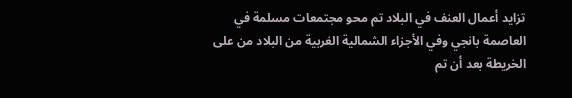تزايد أعمال العنف في البلاد تم محو مجتمعات مسلمة في العاصمة بانجي وفي الأجزاء الشمالية الغربية من البلاد من على الخريطة بعد أن تم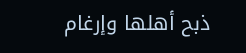ذبح أهلها وإرغام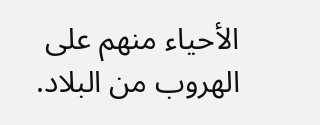الأحياء منهم على الهروب من البلاد.